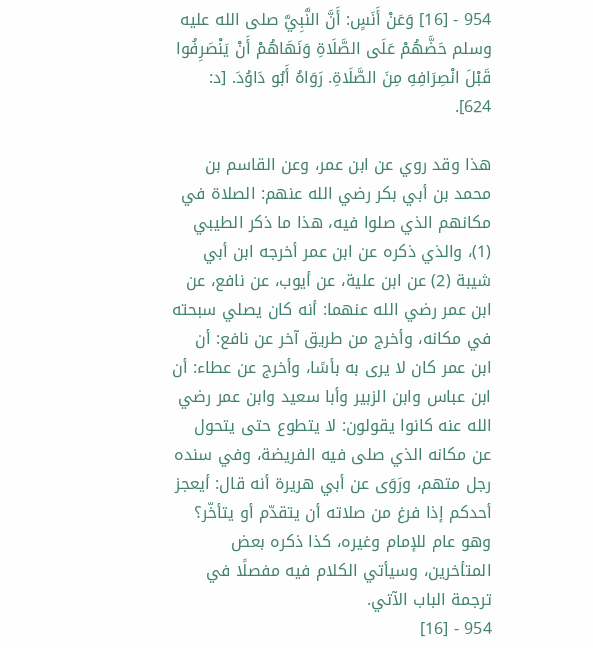954 - [16] وَعَنْ أَنَسٍ: أَنَّ النَّبِيَّ صلى الله عليه وسلم حَضَّهُمْ عَلَى الصَّلَاةِ وَنَهَاهُمْ أَنْ يَنْصَرِفُوا قَبْلَ انْصِرَافِهِ مِنَ الصَّلَاةِ. رَوَاهُ أَبُو دَاوُدَ. [د: 624].

هذا وقد روي عن ابن عمر، وعن القاسم بن محمد بن أبي بكر رضي الله عنهم: الصلاة في مكانهم الذي صلوا فيه، هذا ما ذكر الطيبي (1)، والذي ذكره عن ابن عمر أخرجه ابن أبي شيبة (2) عن ابن علية، عن أيوب، عن نافع، عن ابن عمر رضي الله عنهما: أنه كان يصلي سبحته في مكانه، وأخرج من طريق آخر عن نافع: أن ابن عمر كان لا يرى به بأسًا، وأخرج عن عطاء: أن ابن عباس وابن الزبير وأبا سعيد وابن عمر رضي الله عنه كانوا يقولون: لا يتطوع حتى يتحول عن مكانه الذي صلى فيه الفريضة، وفي سنده رجل متهم، ورَوَى عن أبي هريرة أنه قال: أيعجز أحدكم إذا فرغ من صلاته أن يتقدّم أو يتأخّر؟ وهو عام للإمام وغيره، كذا ذكره بعض المتأخرين، وسيأتي الكلام فيه مفصلًا في ترجمة الباب الآتي.
954 - [16]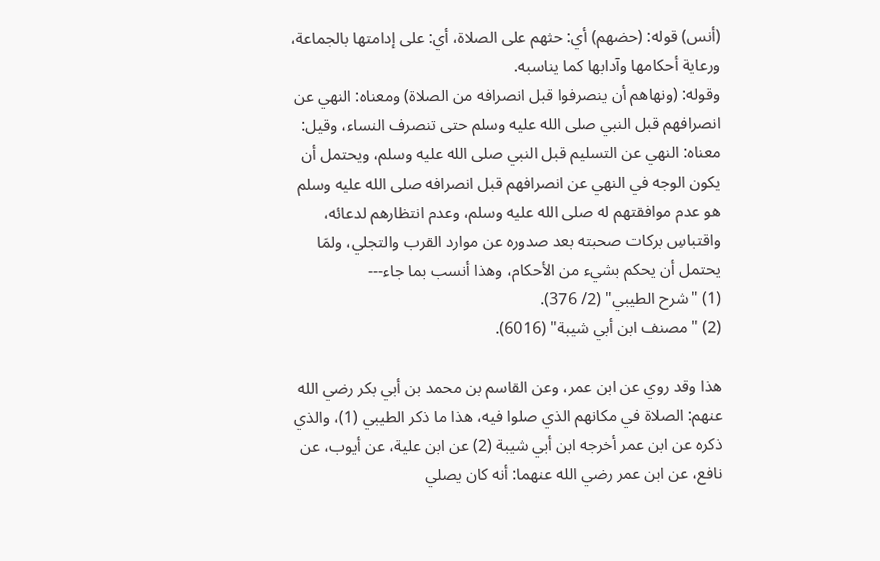(أنس) قوله: (حضهم) أي: حثهم على الصلاة، أي: على إدامتها بالجماعة، ورعاية أحكامها وآدابها كما يناسبه.
وقوله: (ونهاهم أن ينصرفوا قبل انصرافه من الصلاة) ومعناه: النهي عن انصرافهم قبل النبي صلى الله عليه وسلم حتى تنصرف النساء، وقيل: معناه: النهي عن التسليم قبل النبي صلى الله عليه وسلم، ويحتمل أن يكون الوجه في النهي عن انصرافهم قبل انصرافه صلى الله عليه وسلم هو عدم موافقتهم له صلى الله عليه وسلم، وعدم انتظارهم لدعائه، واقتباسِ بركات صحبته بعد صدوره عن موارد القرب والتجلي، ولمَا يحتمل أن يحكم بشيء من الأحكام، وهذا أنسب بما جاء---
(1) "شرح الطيبي" (2/ 376).
(2) "مصنف ابن أبي شيبة" (6016).

هذا وقد روي عن ابن عمر، وعن القاسم بن محمد بن أبي بكر رضي الله عنهم: الصلاة في مكانهم الذي صلوا فيه، هذا ما ذكر الطيبي (1)، والذي ذكره عن ابن عمر أخرجه ابن أبي شيبة (2) عن ابن علية، عن أيوب، عن نافع، عن ابن عمر رضي الله عنهما: أنه كان يصلي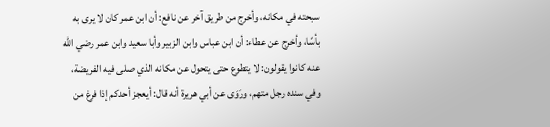سبحته في مكانه، وأخرج من طريق آخر عن نافع: أن ابن عمر كان لا يرى به بأسًا، وأخرج عن عطاء: أن ابن عباس وابن الزبير وأبا سعيد وابن عمر رضي الله عنه كانوا يقولون: لا يتطوع حتى يتحول عن مكانه الذي صلى فيه الفريضة، وفي سنده رجل متهم، ورَوَى عن أبي هريرة أنه قال: أيعجز أحدكم إذا فرغ من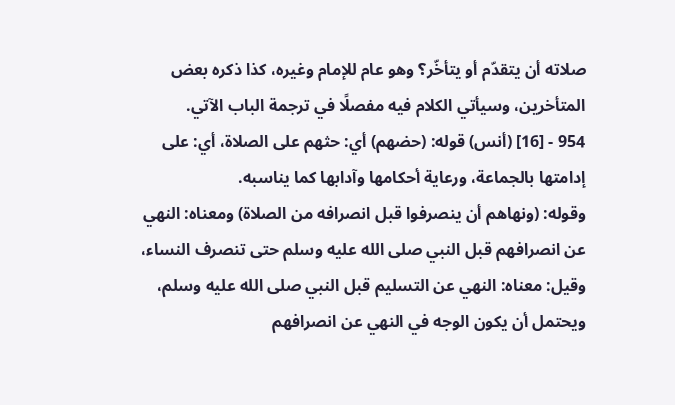صلاته أن يتقدّم أو يتأخّر؟ وهو عام للإمام وغيره، كذا ذكره بعض المتأخرين، وسيأتي الكلام فيه مفصلًا في ترجمة الباب الآتي.
954 - [16] (أنس) قوله: (حضهم) أي: حثهم على الصلاة، أي: على إدامتها بالجماعة، ورعاية أحكامها وآدابها كما يناسبه.
وقوله: (ونهاهم أن ينصرفوا قبل انصرافه من الصلاة) ومعناه: النهي عن انصرافهم قبل النبي صلى الله عليه وسلم حتى تنصرف النساء، وقيل: معناه: النهي عن التسليم قبل النبي صلى الله عليه وسلم، ويحتمل أن يكون الوجه في النهي عن انصرافهم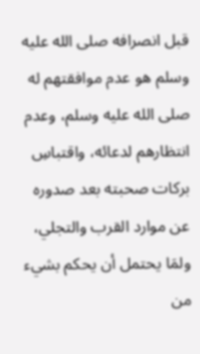قبل انصرافه صلى الله عليه وسلم هو عدم موافقتهم له صلى الله عليه وسلم، وعدم انتظارهم لدعائه، واقتباسِ بركات صحبته بعد صدوره عن موارد القرب والتجلي، ولمَا يحتمل أن يحكم بشيء من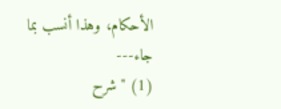الأحكام، وهذا أنسب بما جاء---
(1) "شرح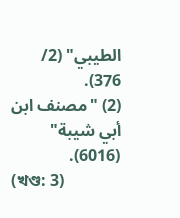الطيبي" (2/ 376).
(2) "مصنف ابن أبي شيبة" (6016).
(খণ্ড: 3)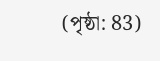(পৃষ্ঠা: 83)